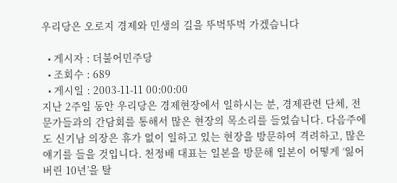우리당은 오로지 경제와 민생의 길을 뚜벅뚜벅 가겠습니다

  • 게시자 : 더불어민주당
  • 조회수 : 689
  • 게시일 : 2003-11-11 00:00:00
지난 2주일 동안 우리당은 경제현장에서 일하시는 분, 경제관련 단체, 전문가들과의 간담회를 통해서 많은 현장의 목소리를 들었습니다. 다음주에도 신기남 의장은 휴가 없이 일하고 있는 현장을 방문하여 격려하고, 많은 얘기를 들을 것입니다. 천정배 대표는 일본을 방문해 일본이 어떻게 ‘잃어버린 10년’을 탈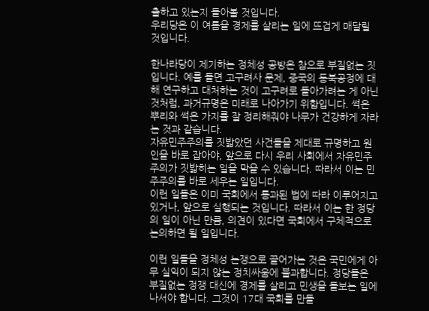출하고 있는지 돌아볼 것입니다.
우리당은 이 여름을 경제를 살리는 일에 뜨겁게 매달릴 것입니다.

한나라당이 제기하는 정체성 공방은 참으로 부질없는 짓입니다. 예를 들면 고구려사 문제, 중국의 동북공정에 대해 연구하고 대처하는 것이 고구려로 돌아가려는 게 아닌 것처럼, 과거규명은 미래로 나아가기 위함입니다. 썩은 뿌리와 썩은 가지를 잘 정리해줘야 나무가 건강하게 자라는 것과 같습니다.
자유민주주의를 짓밟았던 사건들을 제대로 규명하고 원인을 바로 잡아야, 앞으로 다시 우리 사회에서 자유민주주의가 짓밟히는 일을 막을 수 있습니다. 따라서 이는 민주주의를 바로 세우는 일입니다.
이런 일들은 이미 국회에서 통과된 법에 따라 이루어지고 있거나, 앞으로 실행되는 것입니다. 따라서 이는 한 정당의 일이 아닌 만큼, 의견이 있다면 국회에서 구체적으로 논의하면 될 일입니다.

이런 일들을 정체성 논쟁으로 끌어가는 것은 국민에게 아무 실익이 되지 않는 정치싸움에 불과합니다. 정당들은 부질없는 정쟁 대신에 경제를 살리고 민생을 돌보는 일에 나서야 합니다. 그것이 17대 국회를 만들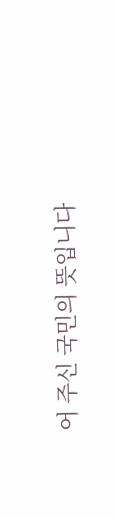어 주신 국민의 뜻입니다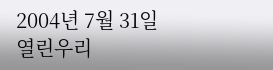2004년 7월 31일
열린우리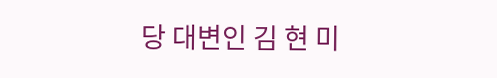당 대변인 김 현 미